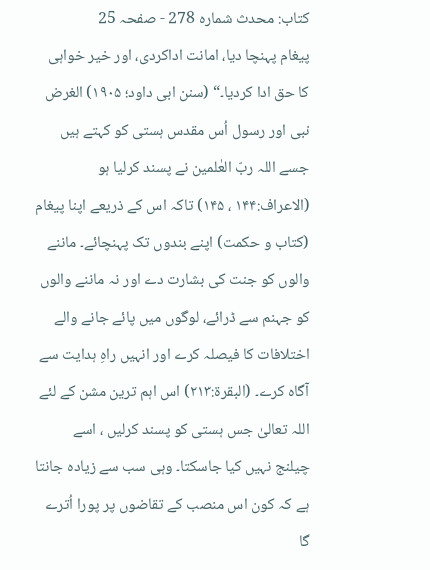کتاب: محدث شمارہ 278 - صفحہ 25
پیغام پہنچا دیا، امانت اداکردی، اور خیر خواہی کا حق ادا کردیا۔“ (سنن ابی داود؛ ۱۹۰۵) الغرض نبی اور رسول اُس مقدس ہستی کو کہتے ہیں جسے اللہ ربّ العٰلمین نے پسند کرلیا ہو (الاعراف:۱۴۴ ، ۱۴۵) تاکہ اس کے ذریعے اپنا پیغام (کتاب و حکمت) اپنے بندوں تک پہنچائے۔ ماننے والوں کو جنت کی بشارت دے اور نہ ماننے والوں کو جہنم سے ڈرائے، لوگوں میں پائے جانے والے اختلافات کا فیصلہ کرے اور انہیں راہِ ہدایت سے آگاہ کرے۔ (البقرة:۲۱۳) اس اہم ترین مشن کے لئے اللہ تعالیٰ جس ہستی کو پسند کرلیں ، اسے چیلنج نہیں کیا جاسکتا۔ وہی سب سے زیادہ جانتا ہے کہ کون اس منصب کے تقاضوں پر پورا اُترے گا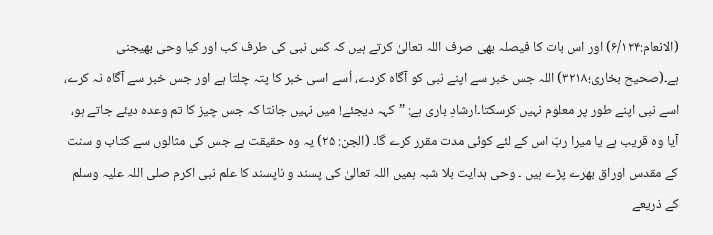(الانعام:۶/۱۲۴) اور اس بات کا فیصلہ بھی صرف اللہ تعالیٰ کرتے ہیں کہ کس نبی کی طرف کب اور کیا وحی بھیجنی ہے۔(صحیح بخاری؛۳۲۱۸) اللہ جس خبر سے اپنے نبی کو آگاہ کردے، اُسے اسی خبر کا پتہ چلتا ہے اور جس خبر سے آگاہ نہ کرے، اسے نبی اپنے طور پر معلوم نہیں کرسکتا۔ارشادِ باری ہے: ”کہہ دیجئے! میں نہیں جانتا کہ جس چیز کا تم وعدہ دیئے جاتے ہو، آیا وہ قریب ہے یا میرا ربّ اس کے لئے کوئی مدت مقرر کرے گا۔ (الجن: ۲۵) یہ وہ حقیقت ہے جس کی مثالوں سے کتاب و سنت کے مقدس اوراق بھرے پڑے ہیں ۔ وحی ہدایت بلا شبہ ہمیں اللہ تعالیٰ کی پسند و ناپسند کا علم نبی اکرم صلی اللہ علیہ وسلم کے ذریعے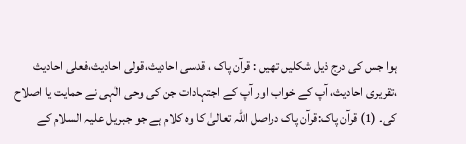ہوا جس کی درج ذیل شکلیں تھیں : قرآن پاک ، قدسی احادیث،قولی احادیث،فعلی احادیث ،تقریری احادیث، آپ کے خواب اور آپ کے اجتہادات جن کی وحی الٰہی نے حمایت یا اصلاح کی۔ (1) قرآن پاک:قرآن پاک دراصل اللہ تعالیٰ کا وہ کلام ہے جو جبریل علیہ السلام کے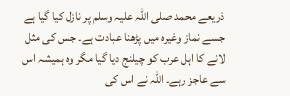ذریعے محمد صلی اللہ علیہ وسلم پر نازل کیا گیا ہے جسے نماز وغیرہ میں پڑھنا عبادت ہے۔ جس کی مثل لانے کا اہل عرب کو چیلنج دیا گیا مگر وہ ہمیشہ اس سے عاجز رہے۔ اللہ نے اس کی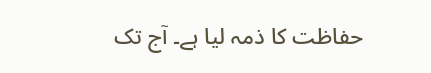حفاظت کا ذمہ لیا ہے۔ آج تک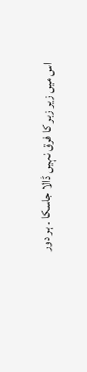اس میں زیر زبر کا فرق نہیں ڈالا جاسکا ۔ ہر دور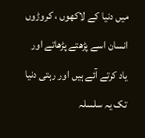میں دنیا کے لاکھوں ، کروڑوں انسان اسے پڑھتے پڑھاتے اور یاد کرتے آئے ہیں اور رہتی دنیا تک یہ سلسلہ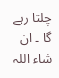چلتا رہے گا ۔ ان شاء اللہ